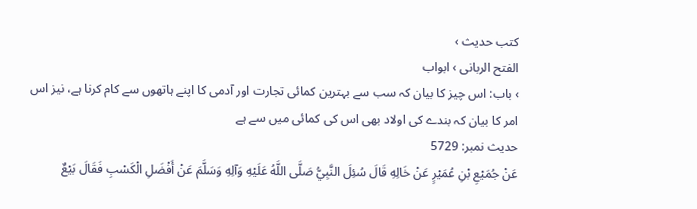کتب حدیث ›
الفتح الربانی › ابواب
› باب: اس چیز کا بیان کہ سب سے بہترین کمائی تجارت اور آدمی کا اپنے ہاتھوں سے کام کرنا ہے، نیز اس امر کا بیان کہ بندے کی اولاد بھی اس کی کمائی میں سے ہے
حدیث نمبر: 5729
عَنْ جُمَيْعِ بْنِ عُمَيْرٍ عَنْ خَالِهِ قَالَ سُئِلَ النَّبِيُّ صَلَّى اللَّهُ عَلَيْهِ وَآلِهِ وَسَلَّمَ عَنْ أَفْضَلِ الْكَسْبِ فَقَالَ بَيْعٌ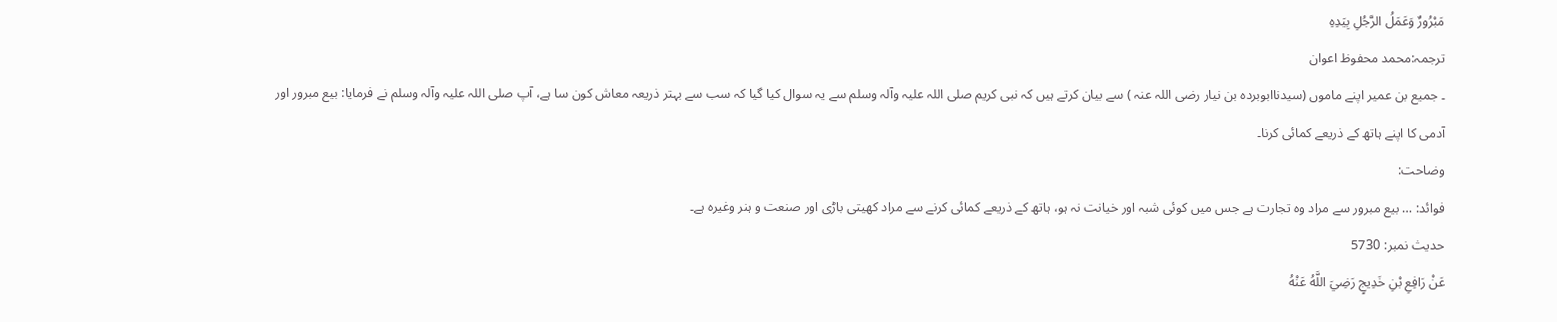مَبْرُورٌ وَعَمَلُ الرَّجُلِ بِيَدِهِ
ترجمہ:محمد محفوظ اعوان
۔ جمیع بن عمیر اپنے ماموں (سیدناابوبردہ بن نیار رضی اللہ عنہ ) سے بیان کرتے ہیں کہ نبی کریم صلی اللہ علیہ وآلہ وسلم سے یہ سوال کیا گیا کہ سب سے بہتر ذریعہ معاش کون سا ہے، آپ صلی اللہ علیہ وآلہ وسلم نے فرمایا: بیع مبرور اور آدمی کا اپنے ہاتھ کے ذریعے کمائی کرنا۔
وضاحت:
فوائد: … بیع مبرور سے مراد وہ تجارت ہے جس میں کوئی شبہ اور خیانت نہ ہو، ہاتھ کے ذریعے کمائی کرنے سے مراد کھیتی باڑی اور صنعت و ہنر وغیرہ ہے۔
حدیث نمبر: 5730
عَنْ رَافِعِ بْنِ خَدِيجٍ رَضِيَ اللَّهُ عَنْهُ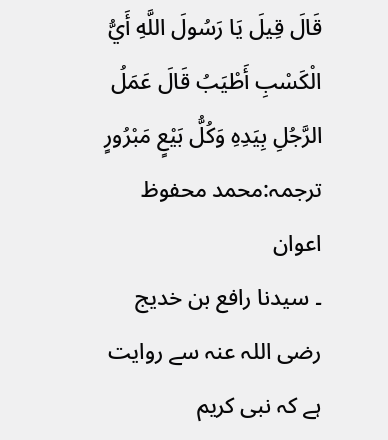قَالَ قِيلَ يَا رَسُولَ اللَّهِ أَيُّ الْكَسْبِ أَطْيَبُ قَالَ عَمَلُ الرَّجُلِ بِيَدِهِ وَكُلُّ بَيْعٍ مَبْرُورٍ
ترجمہ:محمد محفوظ اعوان
۔ سیدنا رافع بن خدیج رضی اللہ عنہ سے روایت ہے کہ نبی کریم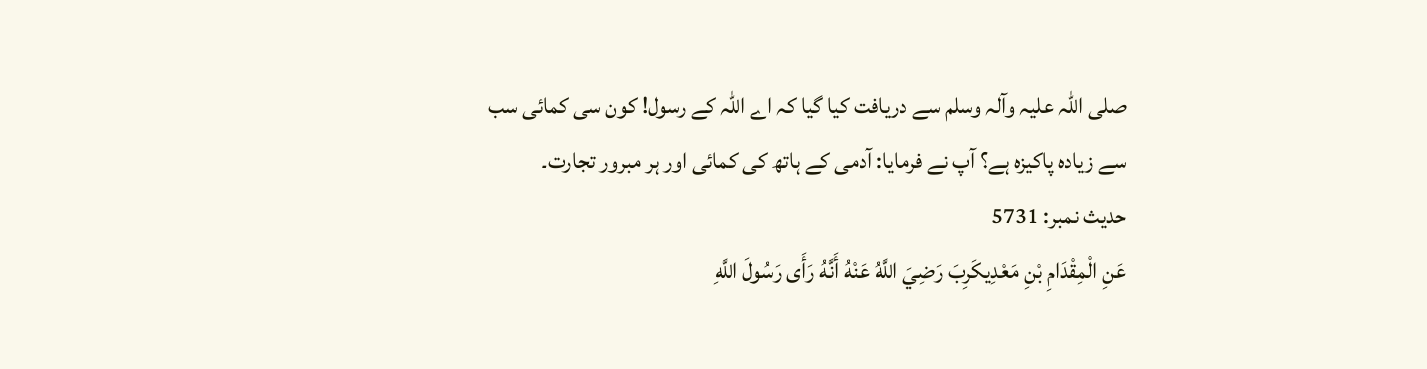صلی اللہ علیہ وآلہ وسلم سے دریافت کیا گیا کہ اے اللہ کے رسول! کون سی کمائی سب سے زیادہ پاکیزہ ہے؟ آپ نے فرمایا: آدمی کے ہاتھ کی کمائی اور ہر مبرور تجارت۔
حدیث نمبر: 5731
عَنِ الْمِقْدَامِ بْنِ مَعْدِيكَرِبَ رَضِيَ اللَّهُ عَنْهُ أَنَّهُ رَأَى رَسُولَ اللَّهِ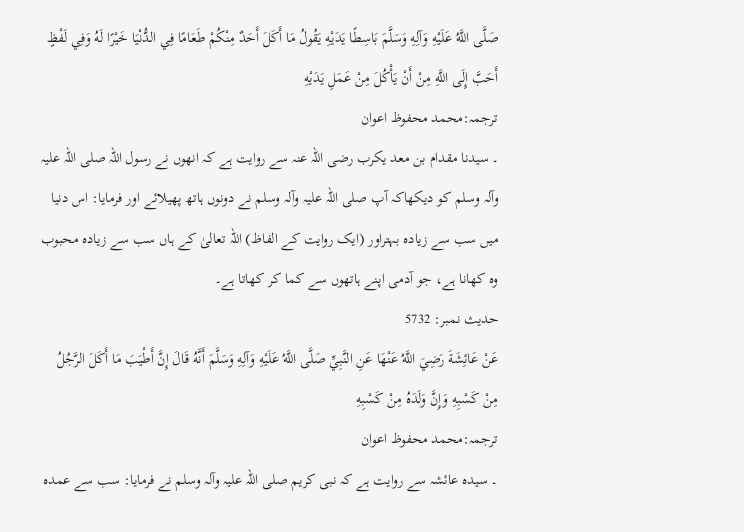صَلَّى اللَّهُ عَلَيْهِ وَآلِهِ وَسَلَّمَ بَاسِطًا يَدَيْهِ يَقُولُ مَا أَكَلَ أَحَدٌ مِنْكُمْ طَعَامًا فِي الدُّنْيَا خَيْرًا لَهُ وَفِي لَفْظٍ أَحَبَّ إِلَى اللَّهِ مِنْ أَنْ يَأْكُلَ مِنْ عَمَلِ يَدَيْهِ
ترجمہ:محمد محفوظ اعوان
۔ سیدنا مقدام بن معد یکرب رضی اللہ عنہ سے روایت ہے کہ انھوں نے رسول اللہ صلی اللہ علیہ وآلہ وسلم کو دیکھاکہ آپ صلی اللہ علیہ وآلہ وسلم نے دونوں ہاتھ پھیلائے اور فرمایا: اس دنیا میں سب سے زیادہ بہتراور (ایک روایت کے الفاظ) اللہ تعالیٰ کے ہاں سب سے زیادہ محبوب وہ کھانا ہے، جو آدمی اپنے ہاتھوں سے کما کر کھاتا ہے۔
حدیث نمبر: 5732
عَنْ عَائِشَةَ رَضِيَ اللَّهُ عَنْهَا عَنِ النَّبِيِّ صَلَّى اللَّهُ عَلَيْهِ وَآلِهِ وَسَلَّمَ أَنَّهُ قَالَ إِنَّ أَطْيَبَ مَا أَكَلَ الرَّجُلُ مِنْ كَسْبِهِ وَإِنَّ وَلَدَهُ مِنْ كَسْبِهِ
ترجمہ:محمد محفوظ اعوان
۔ سیدہ عائشہ سے روایت ہے کہ نبی کریم صلی اللہ علیہ وآلہ وسلم نے فرمایا: سب سے عمدہ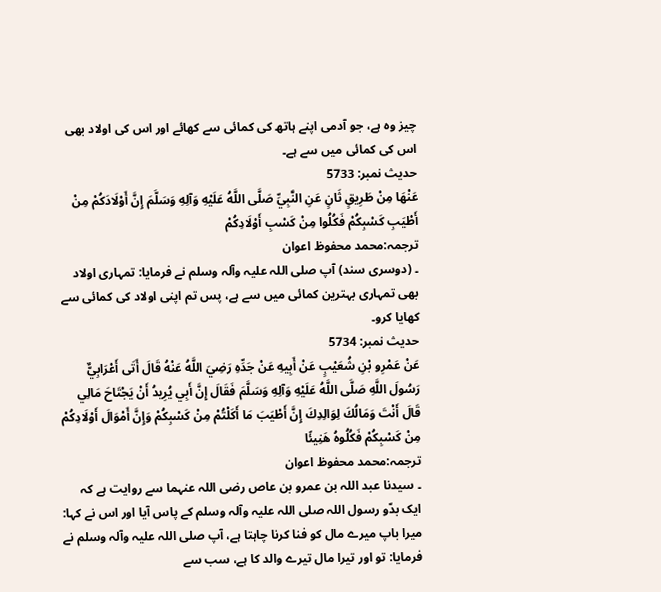چیز وہ ہے، جو آدمی اپنے ہاتھ کی کمائی سے کھائے اور اس کی اولاد بھی اس کی کمائی میں سے ہے۔
حدیث نمبر: 5733
عَنْهَا مِنْ طَرِيقٍ ثَانٍ عَنِ النَّبِيِّ صَلَّى اللَّهُ عَلَيْهِ وَآلِهِ وَسَلَّمَ إِنَّ أَوْلَادَكُمْ مِنْ أَطْيَبِ كَسْبِكُمْ فَكُلُوا مِنْ كَسْبِ أَوْلَادِكُمْ
ترجمہ:محمد محفوظ اعوان
۔ (دوسری سند) آپ صلی اللہ علیہ وآلہ وسلم نے فرمایا: تمہاری اولاد بھی تمہاری بہترین کمائی میں سے ہے، پس تم اپنی اولاد کی کمائی سے کھایا کرو۔
حدیث نمبر: 5734
عَنْ عَمْرِو بْنِ شُعَيْبٍ عَنْ أَبِيهِ عَنْ جَدِّهِ رَضِيَ اللَّهُ عَنْهُ قَالَ أَتَى أَعْرَابِيٌّ رَسُولَ اللَّهِ صَلَّى اللَّهُ عَلَيْهِ وَآلِهِ وَسَلَّمَ فَقَالَ إِنَّ أَبِي يُرِيدُ أَنْ يَجْتَاحَ مَالِي قَالَ أَنْتَ وَمَالُكَ لِوَالِدِكَ إِنَّ أَطْيَبَ مَا أَكَلْتُمْ مِنْ كَسْبِكُمْ وَإِنَّ أَمْوَالَ أَوْلَادِكُمْ مِنْ كَسْبِكُمْ فَكُلُوهُ هَنِيئًا
ترجمہ:محمد محفوظ اعوان
۔ سیدنا عبد اللہ بن عمرو بن عاص رضی اللہ عنہما سے روایت ہے کہ ایک بدّو رسول اللہ صلی اللہ علیہ وآلہ وسلم کے پاس آیا اور اس نے کہا: میرا باپ میرے مال کو فنا کرنا چاہتا ہے، آپ صلی اللہ علیہ وآلہ وسلم نے فرمایا: تو اور تیرا مال تیرے والد کا ہے، سب سے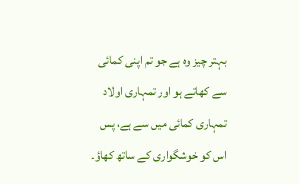بہتر چیز وہ ہے جو تم اپنی کمائی سے کھاتے ہو اور تمہاری اولاد تمہاری کمائی میں سے ہے، پس اس کو خوشگواری کے ساتھ کھاؤ۔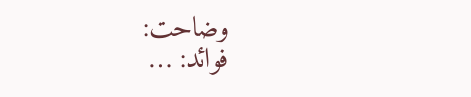وضاحت:
فوائد: …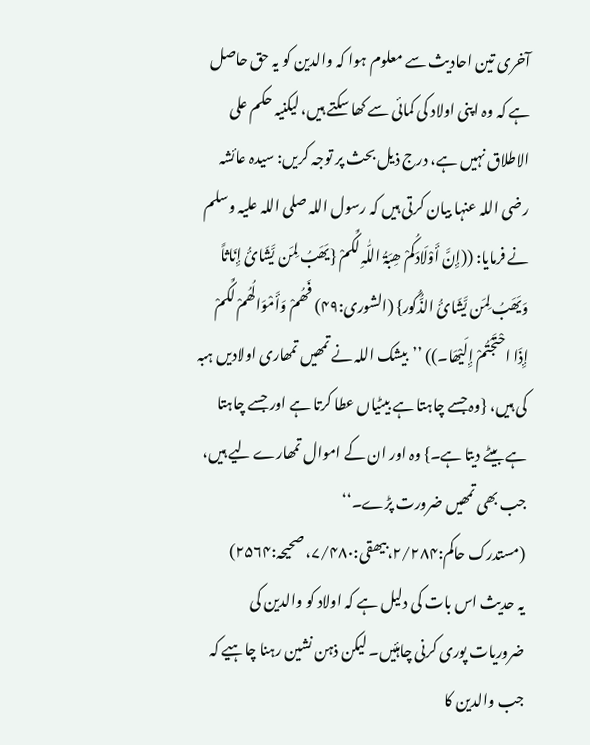آخری تین احادیث سے معلوم ہوا کہ والدین کو یہ حق حاصل ہے کہ وہ اپنی اولاد کی کمائی سے کھا سکتے ہیں، لیکنیہ حکم علی الاطلاق نہیں ہے، درج ذیل بحث پر توجہ کریں: سیدہ عائشہ رضی اللہ عنہا بیان کرتی ہیں کہ رسول اللہ صلی اللہ علیہ وسلم نے فرمایا: ((إِنَّ أَوْلَادَکُمْ ھِبَۃُ اللّٰہِ لَکُمْ {یَھَبُ لِمَن یَّشَائُ إِنَاثاً وَیَھَبُ لِمَن یَّشَائُ الذُّکُور} (الشوری:۴۹) فَھُمْ وَأَمْوَالُھُمْ لَکُمْ إِذَا احْتَجْتُمْ إِلَیْھَا۔)) ’’بیشک اللہ نے تمھیں تمھاری اولادیں ہبہ کی ہیں، {وہ جسے چاہتا ہے بیٹیاں عطا کرتا ہے اور جسے چاہتا ہے بیٹے دیتا ہے۔} وہ اور ان کے اموال تمھارے لیے ہیں، جب بھی تمھیں ضرورت پڑے۔‘‘
(مستدرک حاکم:۲/۲۸۴،بیھقی:۷/۴۸۰، صحیحہ:۲۵۶۴)
یہ حدیث اس بات کی دلیل ہے کہ اولاد کو والدین کی ضروریات پوری کرنی چاہئیں۔ لیکن ذہن نشین رہنا چاہیے کہ جب والدین کا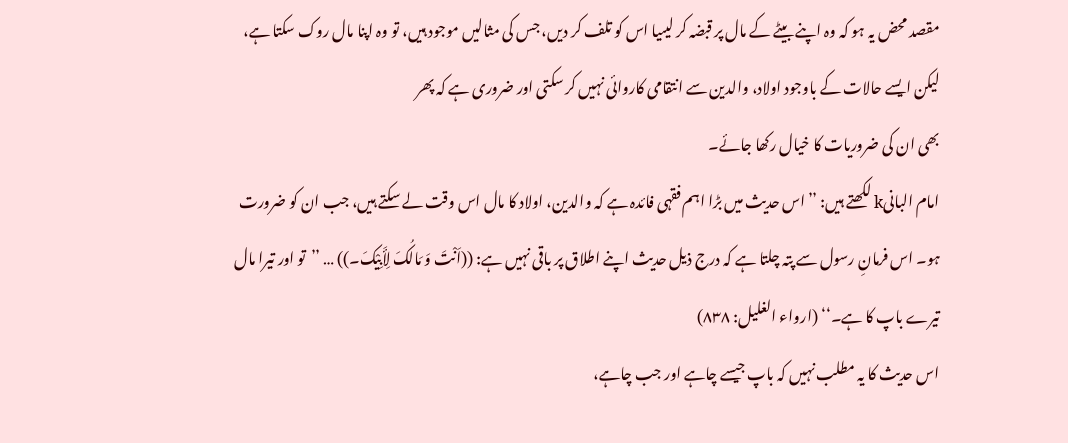مقصد محض یہ ہو کہ وہ اپنے بیٹے کے مال پر قبضہ کر لیںیا اس کو تلف کر دیں، جس کی مثالیں موجود ہیں، تو وہ اپنا مال روک سکتا ہے، لیکن ایسے حالات کے باوجود اولاد، والدین سے انتقامی کاروائی نہیں کر سکتی اور ضروری ہے کہ پھر
بھی ان کی ضروریات کا خیال رکھا جائے۔
امام البانیk لکھتے ہیں: ’’اس حدیث میں بڑا اہم فقہی فائدہ ہے کہ والدین، اولاد کا مال اس وقت لے سکتے ہیں، جب ان کو ضرورت ہو۔ اس فرمانِ رسول سے پتہ چلتا ہے کہ درج ذیل حدیث اپنے اطلاق پر باقی نہیں ہے: ((اَنْتَ وَ مَالُکَ لِأَبِیْکَ۔)) … ’’تو اور تیرا مال تیرے باپ کا ہے۔‘‘ (ارواء الغلیل: ۸۳۸)
اس حدیث کا یہ مطلب نہیں کہ باپ جیسے چاہے اور جب چاہے،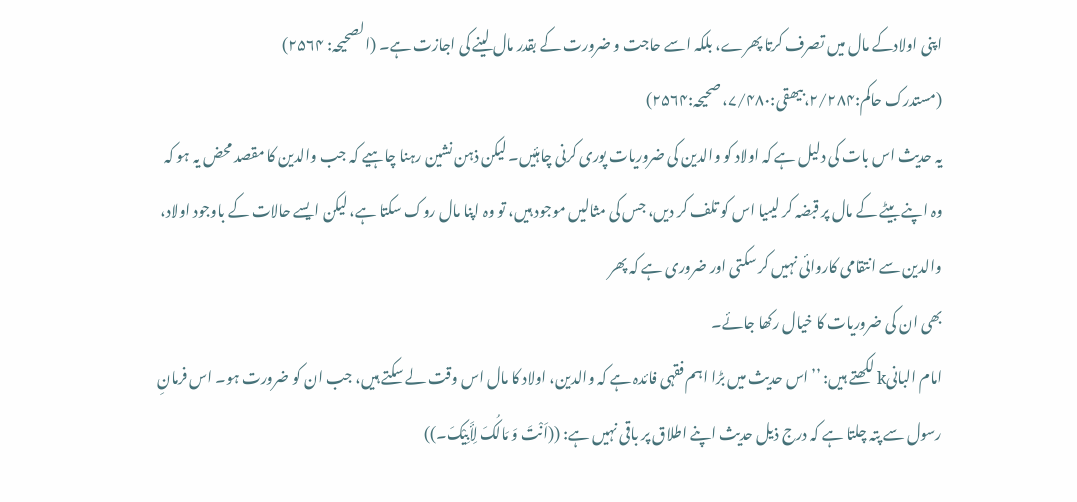اپنی اولادکے مال میں تصرف کرتا پھرے، بلکہ اسے حاجت و ضرورت کے بقدر مال لینے کی اجازت ہے۔ (الصحیحہ: ۲۵۶۴)
(مستدرک حاکم:۲/۲۸۴،بیھقی:۷/۴۸۰، صحیحہ:۲۵۶۴)
یہ حدیث اس بات کی دلیل ہے کہ اولاد کو والدین کی ضروریات پوری کرنی چاہئیں۔ لیکن ذہن نشین رہنا چاہیے کہ جب والدین کا مقصد محض یہ ہو کہ وہ اپنے بیٹے کے مال پر قبضہ کر لیںیا اس کو تلف کر دیں، جس کی مثالیں موجود ہیں، تو وہ اپنا مال روک سکتا ہے، لیکن ایسے حالات کے باوجود اولاد، والدین سے انتقامی کاروائی نہیں کر سکتی اور ضروری ہے کہ پھر
بھی ان کی ضروریات کا خیال رکھا جائے۔
امام البانیk لکھتے ہیں: ’’اس حدیث میں بڑا اہم فقہی فائدہ ہے کہ والدین، اولاد کا مال اس وقت لے سکتے ہیں، جب ان کو ضرورت ہو۔ اس فرمانِ رسول سے پتہ چلتا ہے کہ درج ذیل حدیث اپنے اطلاق پر باقی نہیں ہے: ((اَنْتَ وَ مَالُکَ لِأَبِیْکَ۔))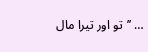… ’’تو اور تیرا مال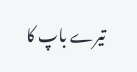تیرے باپ کا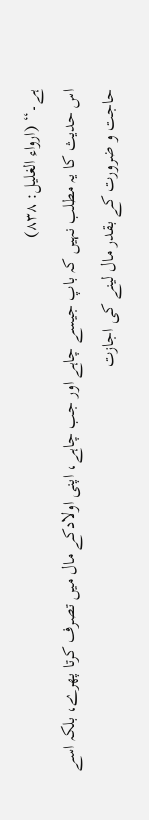ہے۔‘‘ (ارواء الغلیل: ۸۳۸)
اس حدیث کا یہ مطلب نہیں کہ باپ جیسے چاہے اور جب چاہے، اپنی اولادکے مال میں تصرف کرتا پھرے، بلکہ اسے حاجت و ضرورت کے بقدر مال لینے کی اجازت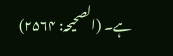ہے۔ (الصحیحہ: ۲۵۶۴)